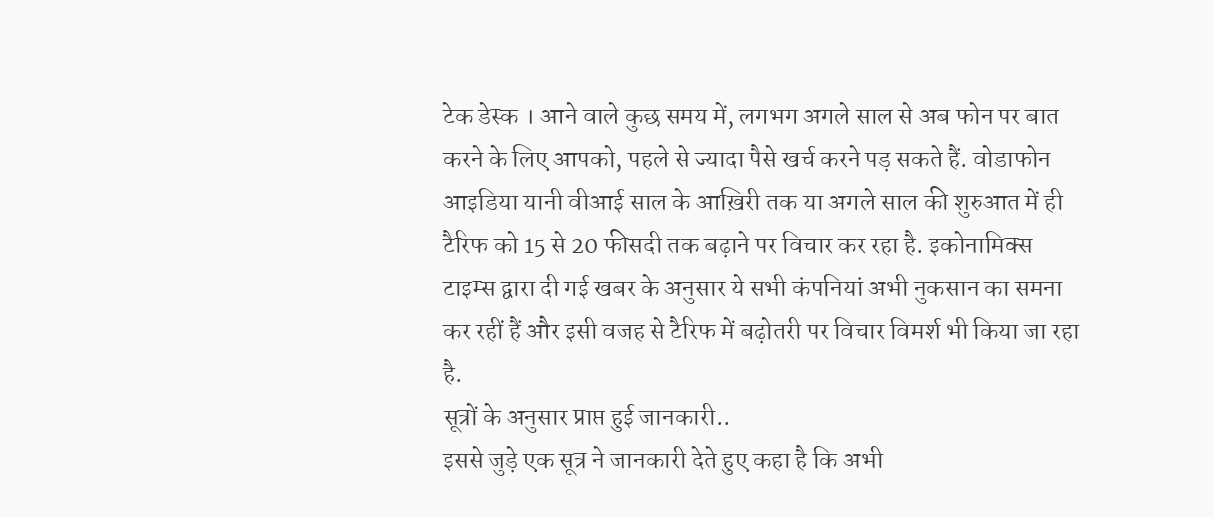टेक डेस्क । आने वाले कुछ समय में, लगभग अगले साल से अब फोन पर बात करने के लिए आपको, पहले से ज्यादा पैसे खर्च करने पड़ सकते हैं. वोडाफोन आइडिया यानी वीआई साल के आख़िरी तक या अगले साल की शुरुआत में ही टैरिफ को 15 से 20 फीसदी तक बढ़ाने पर विचार कर रहा है. इकोनामिक्स टाइम्स द्वारा दी गई खबर के अनुसार ये सभी कंपनियां अभी नुकसान का समना कर रहीं हैं और इसी वजह से टैरिफ में बढ़ोतरी पर विचार विमर्श भी किया जा रहा है.
सूत्रों के अनुसार प्राप्त हुई जानकारी..
इससे जुड़े एक सूत्र ने जानकारी देते हुए कहा है कि अभी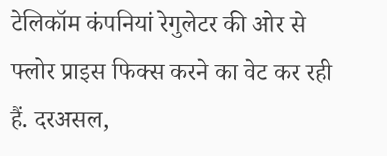टेलिकॉम कंपनियां रेगुलेटर की ओर से फ्लोर प्राइस फिक्स करने का वेट कर रही हैं. दरअसल,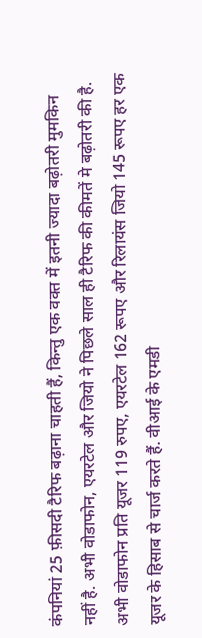कंपनियां 25 फ़ीसदी टैरिफ बढ़ाना चाहती हैं, किन्तु एक वक्त में इतनी ज्यादा बढ़ोतरी मुमकिन नहीं है. अभी वोडाफोन, एयरटेल और जियो ने पिछले साल ही टैरिफ की कीमतें मे बढ़ोतरी की है. अभी वोडाफोन प्रति यूजर 119 रुपए, एयरटेल 162 रूपए और रिलायंस जियो 145 रूपए हर एक यूजर के हिसाब से चार्ज करते हैं. वीआई के एमडी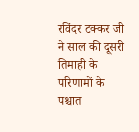रविंदर टक्कर जी ने साल की दूसरी तिमाही के परिणामों के पश्चात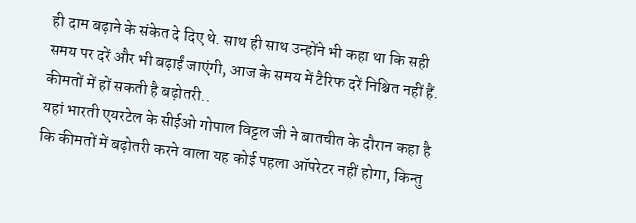ही दाम बढ़ाने के संकेत दे दिए थे. साथ ही साथ उन्होंने भी कहा था कि सही समय पर दरें और भी बढ़ाईं जाएंगी, आज के समय में टैरिफ दरें निश्चित नहीं हैं.
कीमतों में हों सकती है बढ़ोतरी..
यहां भारती एयरटेल के सीईओ गोपाल विट्टल जी ने बातचीत के दौरान कहा है कि कीमतों में बढ़ोतरी करने वाला यह कोई पहला ऑपरेटर नहीं होगा, किन्तु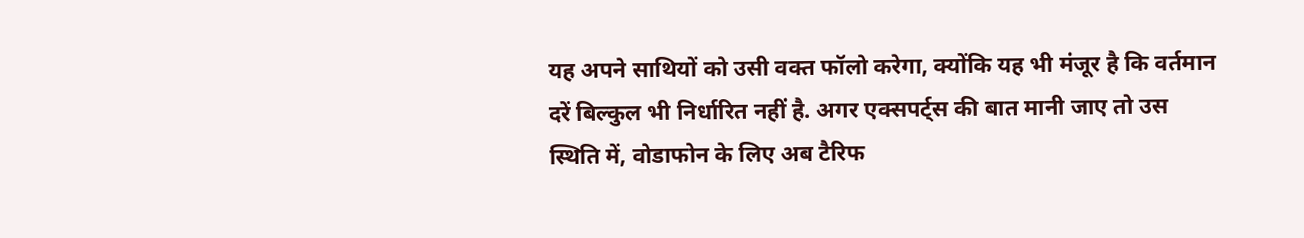यह अपने साथियों को उसी वक्त फॉलो करेगा, क्योंकि यह भी मंजूर है कि वर्तमान दरें बिल्कुल भी निर्धारित नहीं है. अगर एक्सपर्ट्स की बात मानी जाए तो उस स्थिति में, वोडाफोन के लिए अब टैरिफ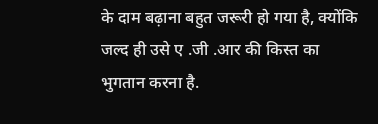के दाम बढ़ाना बहुत जरूरी हो गया है, क्योंकि जल्द ही उसे ए .जी .आर की किस्त का भुगतान करना है.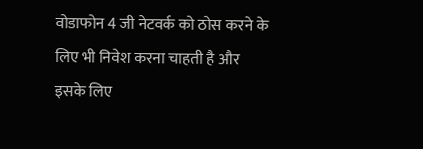वोडाफोन 4 जी नेटवर्क को ठोस करने के लिए भी निवेश करना चाहती है और इसके लिए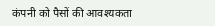कंपनी को पैसों की आवश्यकता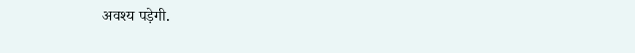अवश्य पड़ेगी.